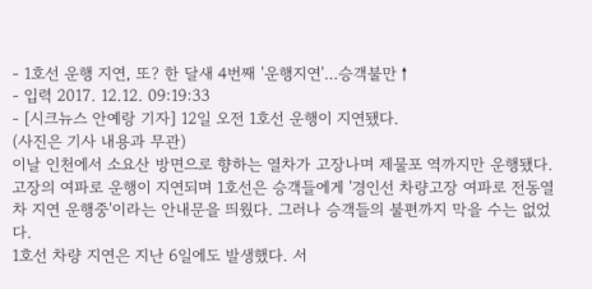- 1호선 운행 지연, 또? 한 달새 4번째 '운행지연'…승객불만↑
- 입력 2017. 12.12. 09:19:33
- [시크뉴스 안예랑 기자] 12일 오전 1호선 운행이 지연됐다.
(사진은 기사 내용과 무관)
이날 인천에서 소요산 방면으로 향하는 열차가 고장나며 제물포 역까지만 운행됐다. 고장의 여파로 운행이 지연되며 1호선은 승객들에게 '경인선 차량고장 여파로 전동열차 지연 운행중'이라는 안내문을 띄웠다. 그러나 승객들의 불편까지 막을 수는 없었다.
1호선 차량 지연은 지난 6일에도 발생했다. 서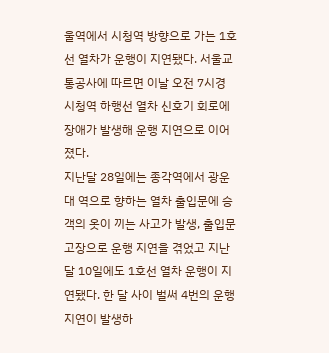울역에서 시청역 방향으로 가는 1호선 열차가 운행이 지연됐다. 서울교통공사에 따르면 이날 오전 7시경 시청역 하행선 열차 신호기 회로에 장애가 발생해 운행 지연으로 이어졌다.
지난달 28일에는 종각역에서 광운대 역으로 향하는 열차 출입문에 승객의 옷이 끼는 사고가 발생, 출입문 고장으로 운행 지연을 겪었고 지난달 10일에도 1호선 열차 운행이 지연됐다. 한 달 사이 벌써 4번의 운행 지연이 발생하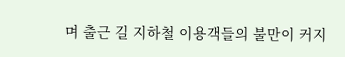며 출근 길 지하철 이용객들의 불만이 커지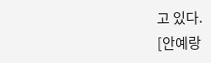고 있다.
[안예랑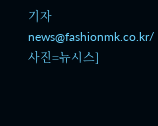기자 news@fashionmk.co.kr/ 사진=뉴시스]